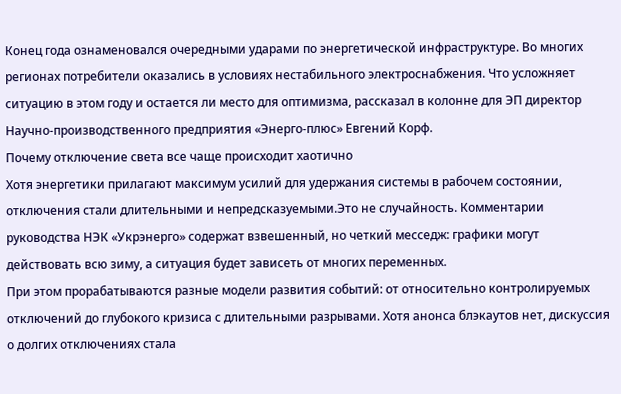Конец года ознаменовался очередными ударами по энергетической инфраструктуре. Во многих регионах потребители оказались в условиях нестабильного электроснабжения. Что усложняет ситуацию в этом году и остается ли место для оптимизма, рассказал в колонне для ЭП директор Научно-производственного предприятия «Энерго-плюс» Евгений Корф.
Почему отключение света все чаще происходит хаотично
Хотя энергетики прилагают максимум усилий для удержания системы в рабочем состоянии, отключения стали длительными и непредсказуемыми.Это не случайность. Комментарии руководства НЭК «Укрэнерго» содержат взвешенный, но четкий месседж: графики могут действовать всю зиму, а ситуация будет зависеть от многих переменных.
При этом прорабатываются разные модели развития событий: от относительно контролируемых отключений до глубокого кризиса с длительными разрывами. Хотя анонса блэкаутов нет, дискуссия о долгих отключениях стала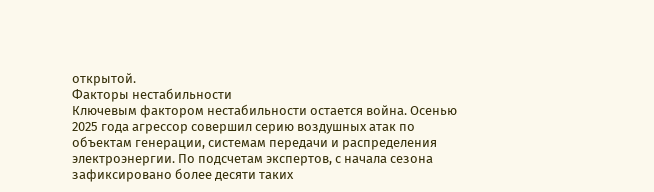открытой.
Факторы нестабильности
Ключевым фактором нестабильности остается война. Осенью 2025 года агрессор совершил серию воздушных атак по объектам генерации, системам передачи и распределения электроэнергии. По подсчетам экспертов, с начала сезона зафиксировано более десяти таких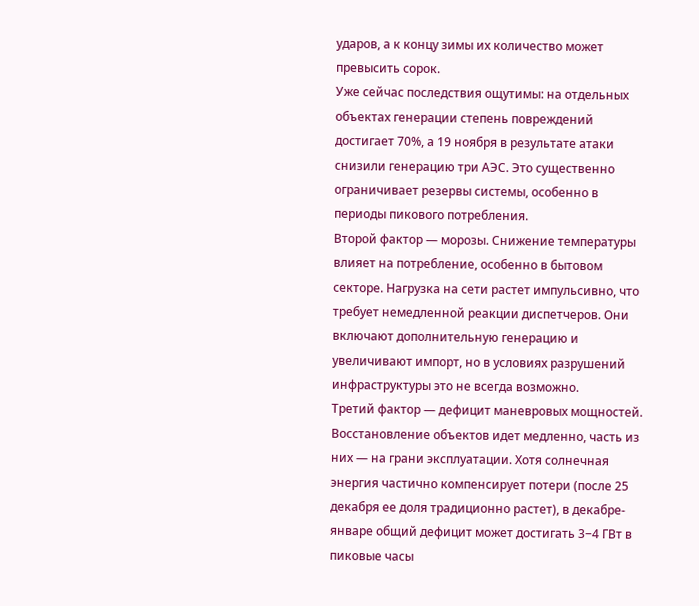ударов, а к концу зимы их количество может превысить сорок.
Уже сейчас последствия ощутимы: на отдельных объектах генерации степень повреждений достигает 70%, а 19 ноября в результате атаки снизили генерацию три АЭС. Это существенно ограничивает резервы системы, особенно в периоды пикового потребления.
Второй фактор — морозы. Снижение температуры влияет на потребление, особенно в бытовом секторе. Нагрузка на сети растет импульсивно, что требует немедленной реакции диспетчеров. Они включают дополнительную генерацию и увеличивают импорт, но в условиях разрушений инфраструктуры это не всегда возможно.
Третий фактор — дефицит маневровых мощностей. Восстановление объектов идет медленно, часть из них — на грани эксплуатации. Хотя солнечная энергия частично компенсирует потери (после 25 декабря ее доля традиционно растет), в декабре-январе общий дефицит может достигать 3−4 ГВт в пиковые часы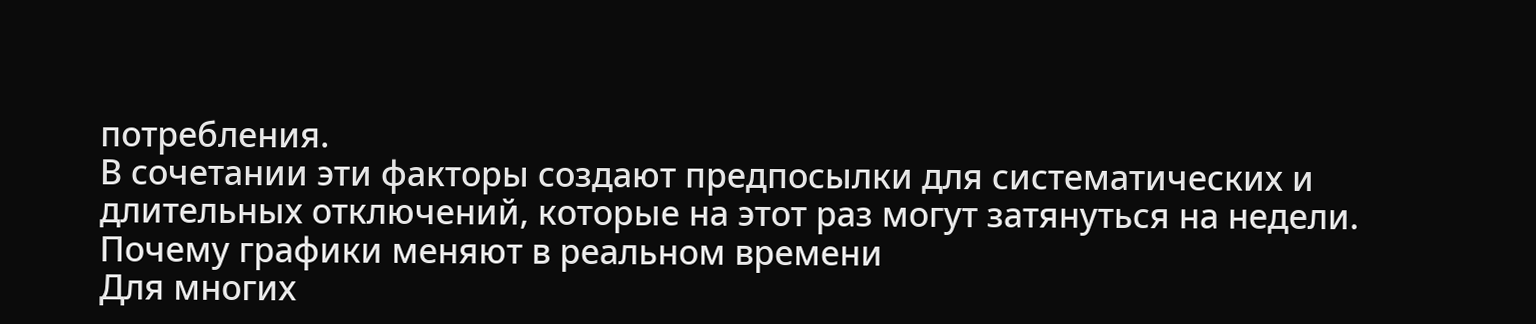потребления.
В сочетании эти факторы создают предпосылки для систематических и длительных отключений, которые на этот раз могут затянуться на недели.
Почему графики меняют в реальном времени
Для многих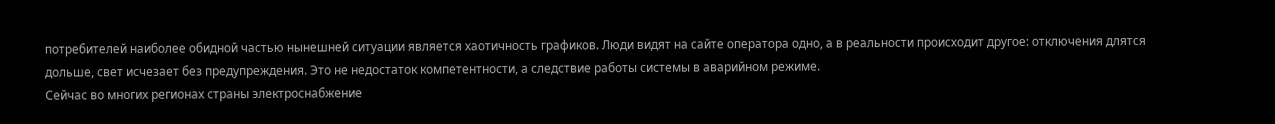потребителей наиболее обидной частью нынешней ситуации является хаотичность графиков. Люди видят на сайте оператора одно, а в реальности происходит другое: отключения длятся дольше, свет исчезает без предупреждения. Это не недостаток компетентности, а следствие работы системы в аварийном режиме.
Сейчас во многих регионах страны электроснабжение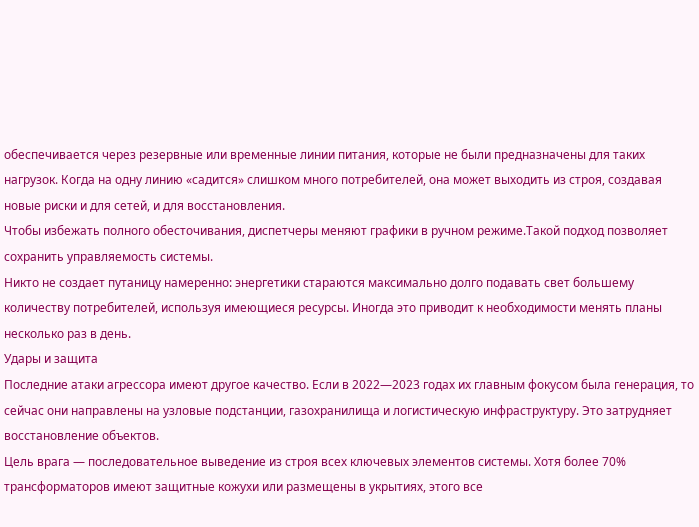обеспечивается через резервные или временные линии питания, которые не были предназначены для таких нагрузок. Когда на одну линию «садится» слишком много потребителей, она может выходить из строя, создавая новые риски и для сетей, и для восстановления.
Чтобы избежать полного обесточивания, диспетчеры меняют графики в ручном режиме.Такой подход позволяет сохранить управляемость системы.
Никто не создает путаницу намеренно: энергетики стараются максимально долго подавать свет большему количеству потребителей, используя имеющиеся ресурсы. Иногда это приводит к необходимости менять планы несколько раз в день.
Удары и защита
Последние атаки агрессора имеют другое качество. Если в 2022—2023 годах их главным фокусом была генерация, то сейчас они направлены на узловые подстанции, газохранилища и логистическую инфраструктуру. Это затрудняет восстановление объектов.
Цель врага — последовательное выведение из строя всех ключевых элементов системы. Хотя более 70% трансформаторов имеют защитные кожухи или размещены в укрытиях, этого все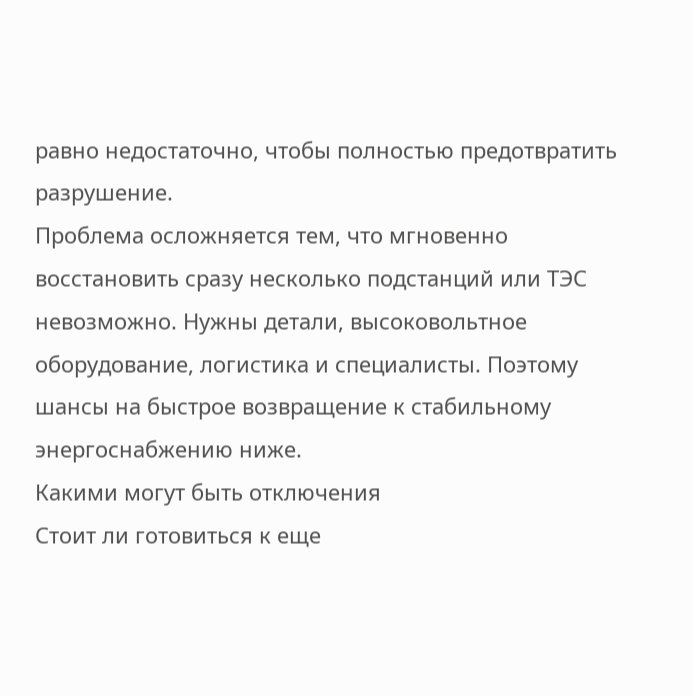равно недостаточно, чтобы полностью предотвратить разрушение.
Проблема осложняется тем, что мгновенно восстановить сразу несколько подстанций или ТЭС невозможно. Нужны детали, высоковольтное оборудование, логистика и специалисты. Поэтому шансы на быстрое возвращение к стабильному энергоснабжению ниже.
Какими могут быть отключения
Стоит ли готовиться к еще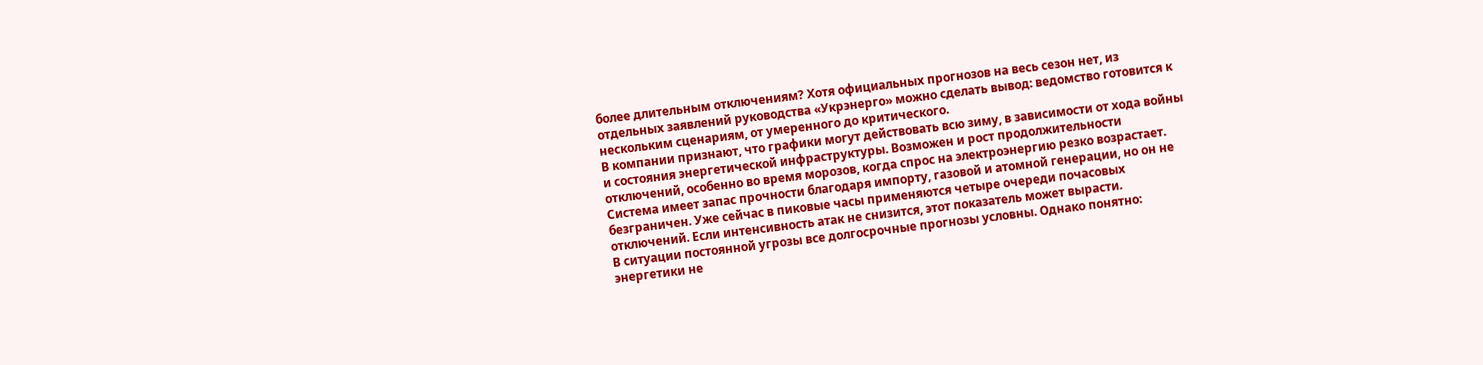более длительным отключениям? Хотя официальных прогнозов на весь сезон нет, из отдельных заявлений руководства «Укрэнерго» можно сделать вывод: ведомство готовится к нескольким сценариям, от умеренного до критического.
В компании признают, что графики могут действовать всю зиму, в зависимости от хода войны и состояния энергетической инфраструктуры. Возможен и рост продолжительности отключений, особенно во время морозов, когда спрос на электроэнергию резко возрастает.
Система имеет запас прочности благодаря импорту, газовой и атомной генерации, но он не безграничен. Уже сейчас в пиковые часы применяются четыре очереди почасовых отключений. Если интенсивность атак не снизится, этот показатель может вырасти.
В ситуации постоянной угрозы все долгосрочные прогнозы условны. Однако понятно: энергетики не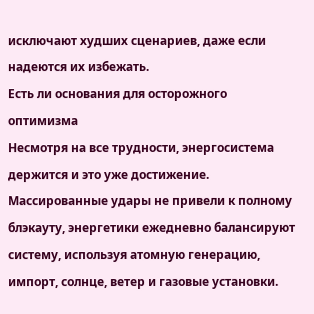исключают худших сценариев, даже если надеются их избежать.
Есть ли основания для осторожного оптимизма
Несмотря на все трудности, энергосистема держится и это уже достижение. Массированные удары не привели к полному блэкауту, энергетики ежедневно балансируют систему, используя атомную генерацию, импорт, солнце, ветер и газовые установки.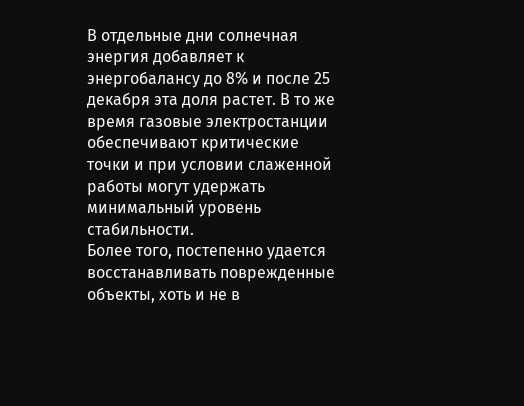В отдельные дни солнечная энергия добавляет к энергобалансу до 8% и после 25 декабря эта доля растет. В то же время газовые электростанции обеспечивают критические точки и при условии слаженной работы могут удержать минимальный уровень стабильности.
Более того, постепенно удается восстанавливать поврежденные объекты, хоть и не в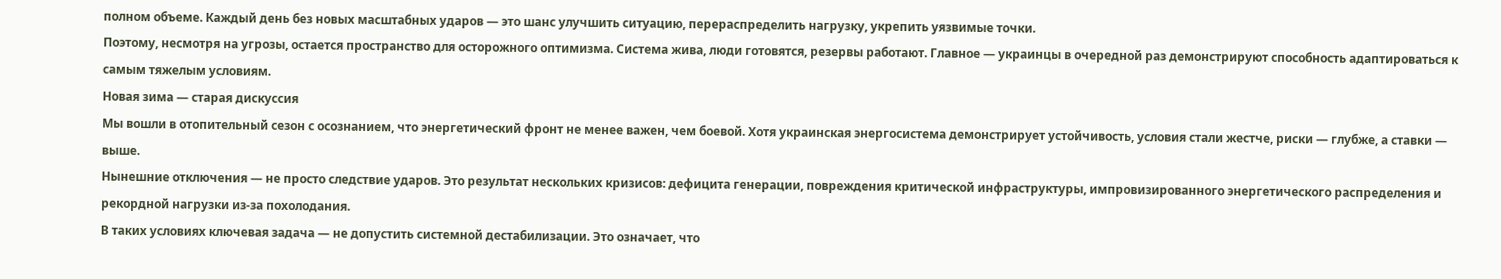полном объеме. Каждый день без новых масштабных ударов — это шанс улучшить ситуацию, перераспределить нагрузку, укрепить уязвимые точки.
Поэтому, несмотря на угрозы, остается пространство для осторожного оптимизма. Система жива, люди готовятся, резервы работают. Главное — украинцы в очередной раз демонстрируют способность адаптироваться к самым тяжелым условиям.
Новая зима — старая дискуссия
Мы вошли в отопительный сезон с осознанием, что энергетический фронт не менее важен, чем боевой. Хотя украинская энергосистема демонстрирует устойчивость, условия стали жестче, риски — глубже, а ставки — выше.
Нынешние отключения — не просто следствие ударов. Это результат нескольких кризисов: дефицита генерации, повреждения критической инфраструктуры, импровизированного энергетического распределения и рекордной нагрузки из-за похолодания.
В таких условиях ключевая задача — не допустить системной дестабилизации. Это означает, что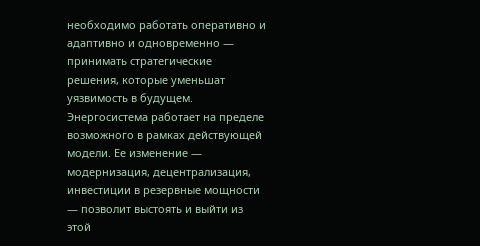необходимо работать оперативно и адаптивно и одновременно — принимать стратегические решения, которые уменьшат уязвимость в будущем.
Энергосистема работает на пределе возможного в рамках действующей модели. Ее изменение — модернизация, децентрализация, инвестиции в резервные мощности — позволит выстоять и выйти из этой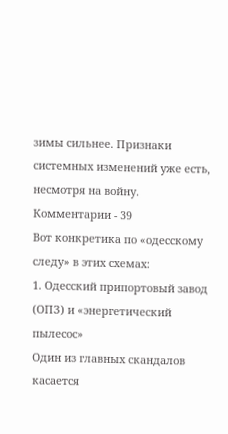зимы сильнее. Признаки системных изменений уже есть, несмотря на войну.
Комментарии - 39
Вот конкретика по «одесскому следу» в этих схемах:
1. Одесский припортовый завод (ОПЗ) и «энергетический пылесос»
Один из главных скандалов касается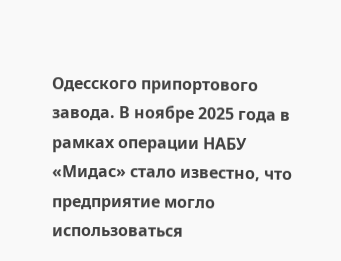Одесского припортового завода. В ноябре 2025 года в рамках операции НАБУ «Мидас» стало известно, что предприятие могло использоваться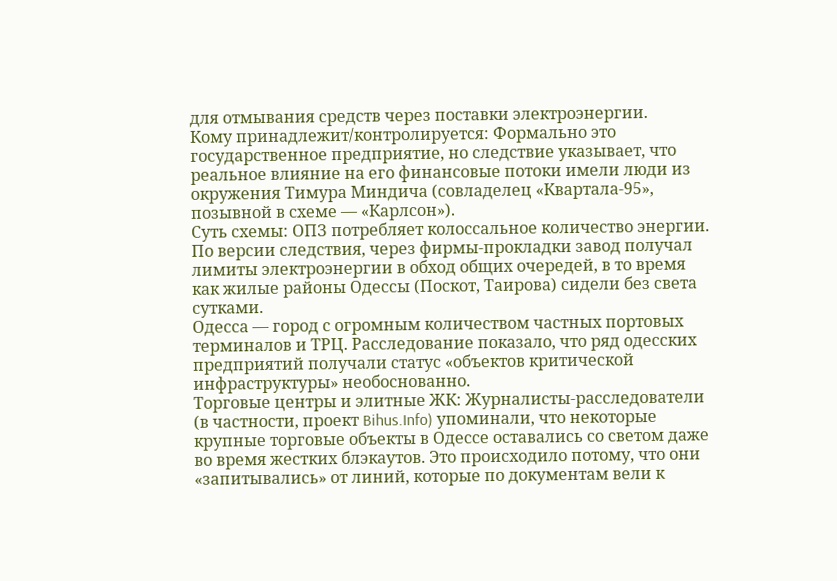для отмывания средств через поставки электроэнергии.
Кому принадлежит/контролируется: Формально это государственное предприятие, но следствие указывает, что реальное влияние на его финансовые потоки имели люди из окружения Тимура Миндича (совладелец «Квартала-95», позывной в схеме — «Карлсон»).
Суть схемы: ОПЗ потребляет колоссальное количество энергии. По версии следствия, через фирмы-прокладки завод получал лимиты электроэнергии в обход общих очередей, в то время как жилые районы Одессы (Поскот, Таирова) сидели без света сутками.
Одесса — город с огромным количеством частных портовых терминалов и ТРЦ. Расследование показало, что ряд одесских предприятий получали статус «объектов критической инфраструктуры» необоснованно.
Торговые центры и элитные ЖК: Журналисты-расследователи (в частности, проект Bihus.Info) упоминали, что некоторые крупные торговые объекты в Одессе оставались со светом даже во время жестких блэкаутов. Это происходило потому, что они «запитывались» от линий, которые по документам вели к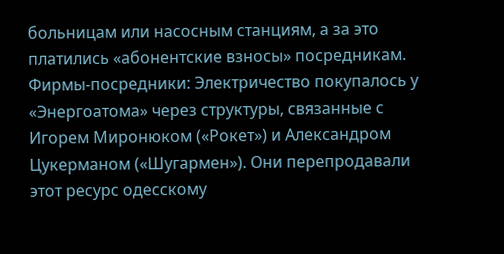больницам или насосным станциям, а за это платились «абонентские взносы» посредникам.
Фирмы-посредники: Электричество покупалось у «Энергоатома» через структуры, связанные с Игорем Миронюком («Рокет») и Александром Цукерманом («Шугармен»). Они перепродавали этот ресурс одесскому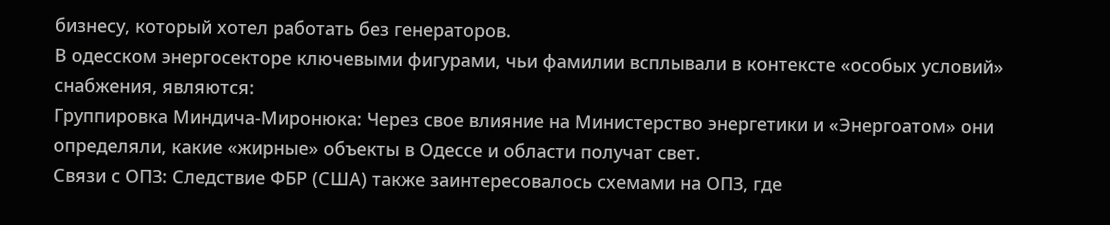бизнесу, который хотел работать без генераторов.
В одесском энергосекторе ключевыми фигурами, чьи фамилии всплывали в контексте «особых условий» снабжения, являются:
Группировка Миндича-Миронюка: Через свое влияние на Министерство энергетики и «Энергоатом» они определяли, какие «жирные» объекты в Одессе и области получат свет.
Связи с ОПЗ: Следствие ФБР (США) также заинтересовалось схемами на ОПЗ, где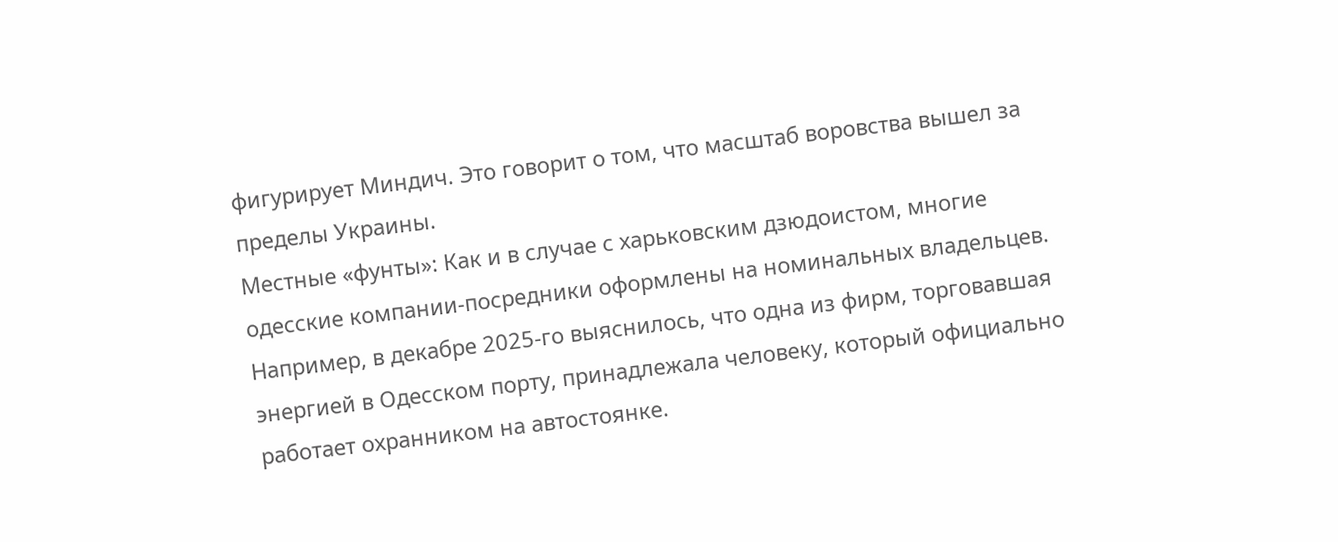фигурирует Миндич. Это говорит о том, что масштаб воровства вышел за пределы Украины.
Местные «фунты»: Как и в случае с харьковским дзюдоистом, многие одесские компании-посредники оформлены на номинальных владельцев. Например, в декабре 2025-го выяснилось, что одна из фирм, торговавшая энергией в Одесском порту, принадлежала человеку, который официально работает охранником на автостоянке.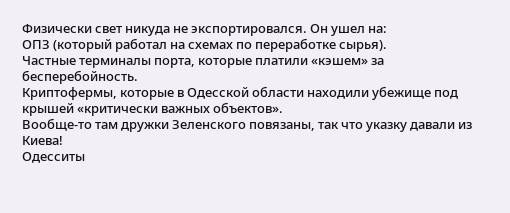Физически свет никуда не экспортировался. Он ушел на:
ОПЗ (который работал на схемах по переработке сырья).
Частные терминалы порта, которые платили «кэшем» за бесперебойность.
Криптофермы, которые в Одесской области находили убежище под крышей «критически важных объектов».
Вообще-то там дружки Зеленского повязаны, так что указку давали из Киева!
Одесситы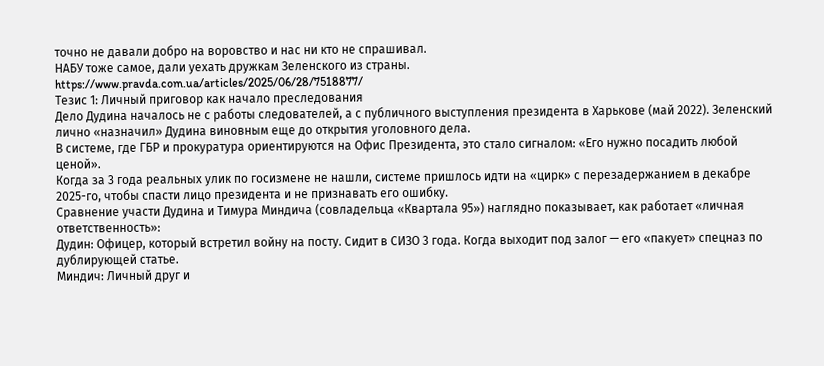точно не давали добро на воровство и нас ни кто не спрашивал.
НАБУ тоже самое, дали уехать дружкам Зеленского из страны.
https://www.pravda.com.ua/articles/2025/06/28/7518877/
Тезис 1: Личный приговор как начало преследования
Дело Дудина началось не с работы следователей, а с публичного выступления президента в Харькове (май 2022). Зеленский лично «назначил» Дудина виновным еще до открытия уголовного дела.
В системе, где ГБР и прокуратура ориентируются на Офис Президента, это стало сигналом: «Его нужно посадить любой ценой».
Когда за 3 года реальных улик по госизмене не нашли, системе пришлось идти на «цирк» с перезадержанием в декабре 2025-го, чтобы спасти лицо президента и не признавать его ошибку.
Сравнение участи Дудина и Тимура Миндича (совладельца «Квартала 95») наглядно показывает, как работает «личная ответственность»:
Дудин: Офицер, который встретил войну на посту. Сидит в СИЗО 3 года. Когда выходит под залог — его «пакует» спецназ по дублирующей статье.
Миндич: Личный друг и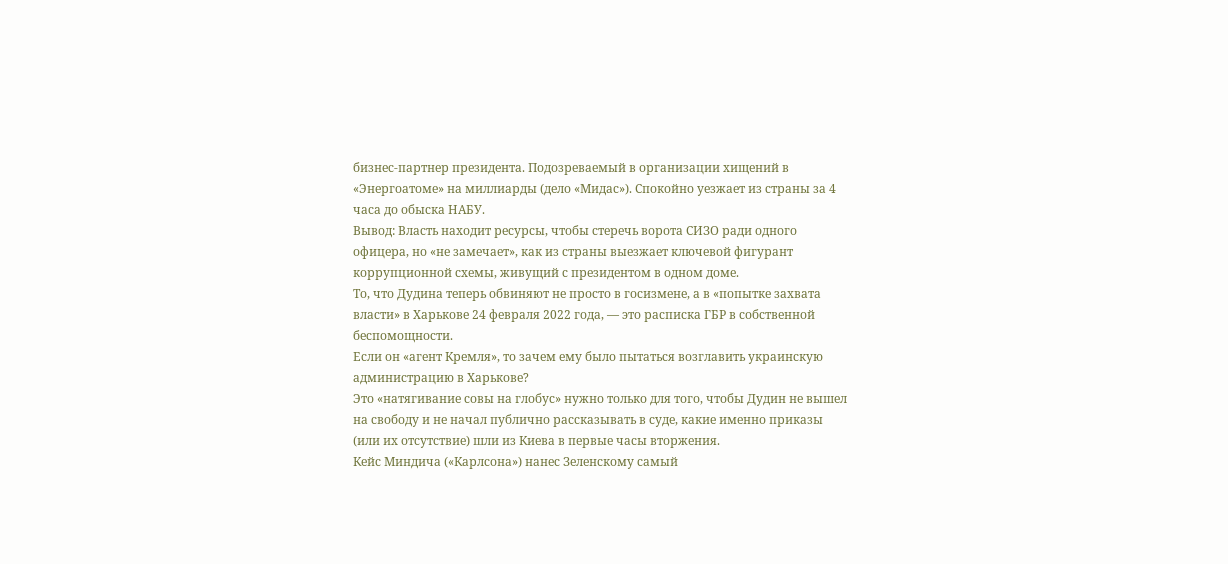бизнес-партнер президента. Подозреваемый в организации хищений в «Энергоатоме» на миллиарды (дело «Мидас»). Спокойно уезжает из страны за 4 часа до обыска НАБУ.
Вывод: Власть находит ресурсы, чтобы стеречь ворота СИЗО ради одного офицера, но «не замечает», как из страны выезжает ключевой фигурант коррупционной схемы, живущий с президентом в одном доме.
То, что Дудина теперь обвиняют не просто в госизмене, а в «попытке захвата власти» в Харькове 24 февраля 2022 года, — это расписка ГБР в собственной беспомощности.
Если он «агент Кремля», то зачем ему было пытаться возглавить украинскую администрацию в Харькове?
Это «натягивание совы на глобус» нужно только для того, чтобы Дудин не вышел на свободу и не начал публично рассказывать в суде, какие именно приказы (или их отсутствие) шли из Киева в первые часы вторжения.
Кейс Миндича («Карлсона») нанес Зеленскому самый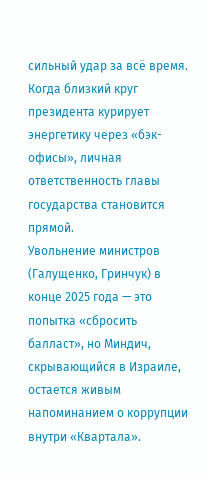сильный удар за всё время.
Когда близкий круг президента курирует энергетику через «бэк-офисы», личная ответственность главы государства становится прямой.
Увольнение министров (Галущенко, Гринчук) в конце 2025 года — это попытка «сбросить балласт», но Миндич, скрывающийся в Израиле, остается живым напоминанием о коррупции внутри «Квартала».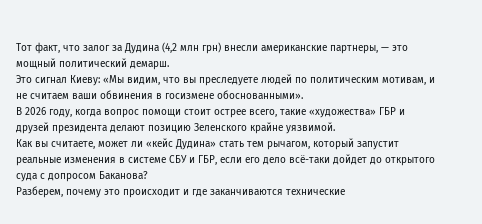Тот факт, что залог за Дудина (4,2 млн грн) внесли американские партнеры, — это мощный политический демарш.
Это сигнал Киеву: «Мы видим, что вы преследуете людей по политическим мотивам, и не считаем ваши обвинения в госизмене обоснованными».
В 2026 году, когда вопрос помощи стоит острее всего, такие «художества» ГБР и друзей президента делают позицию Зеленского крайне уязвимой.
Как вы считаете, может ли «кейс Дудина» стать тем рычагом, который запустит реальные изменения в системе СБУ и ГБР, если его дело всё-таки дойдет до открытого суда с допросом Баканова?
Разберем, почему это происходит и где заканчиваются технические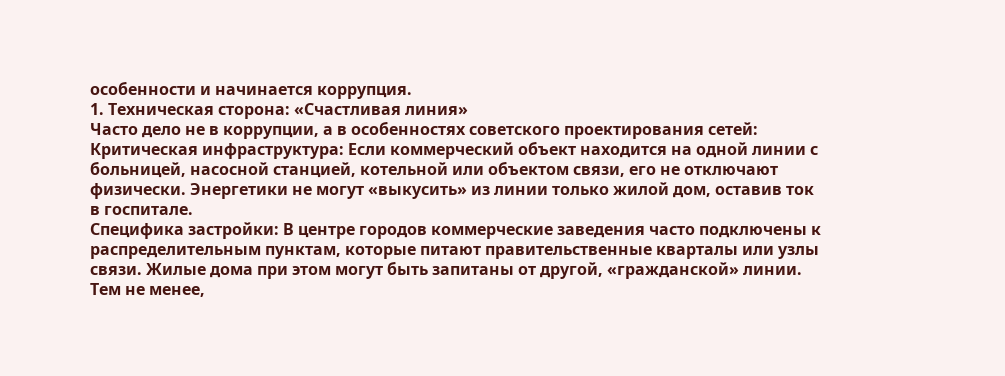особенности и начинается коррупция.
1. Техническая сторона: «Счастливая линия»
Часто дело не в коррупции, а в особенностях советского проектирования сетей:
Критическая инфраструктура: Если коммерческий объект находится на одной линии с больницей, насосной станцией, котельной или объектом связи, его не отключают физически. Энергетики не могут «выкусить» из линии только жилой дом, оставив ток в госпитале.
Специфика застройки: В центре городов коммерческие заведения часто подключены к распределительным пунктам, которые питают правительственные кварталы или узлы связи. Жилые дома при этом могут быть запитаны от другой, «гражданской» линии.
Тем не менее,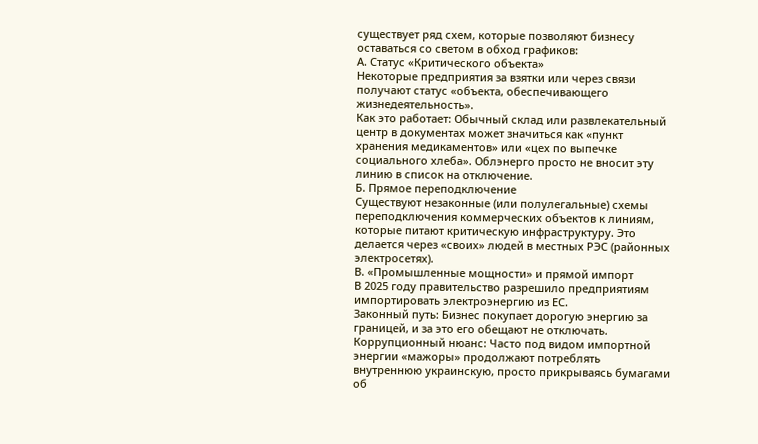существует ряд схем, которые позволяют бизнесу оставаться со светом в обход графиков:
А. Статус «Критического объекта»
Некоторые предприятия за взятки или через связи получают статус «объекта, обеспечивающего жизнедеятельность».
Как это работает: Обычный склад или развлекательный центр в документах может значиться как «пункт хранения медикаментов» или «цех по выпечке социального хлеба». Облэнерго просто не вносит эту линию в список на отключение.
Б. Прямое переподключение
Существуют незаконные (или полулегальные) схемы переподключения коммерческих объектов к линиям, которые питают критическую инфраструктуру. Это делается через «своих» людей в местных РЭС (районных электросетях).
В. «Промышленные мощности» и прямой импорт
В 2025 году правительство разрешило предприятиям импортировать электроэнергию из ЕС.
Законный путь: Бизнес покупает дорогую энергию за границей, и за это его обещают не отключать.
Коррупционный нюанс: Часто под видом импортной энергии «мажоры» продолжают потреблять внутреннюю украинскую, просто прикрываясь бумагами об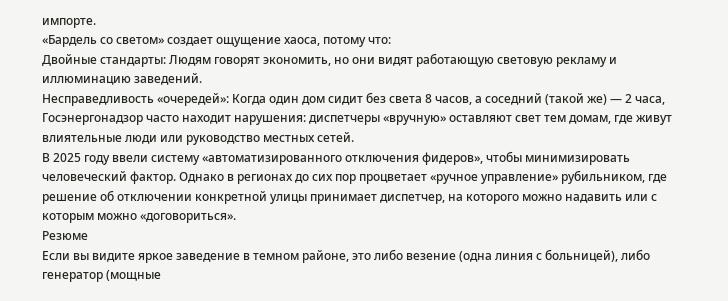импорте.
«Бардель со светом» создает ощущение хаоса, потому что:
Двойные стандарты: Людям говорят экономить, но они видят работающую световую рекламу и иллюминацию заведений.
Несправедливость «очередей»: Когда один дом сидит без света 8 часов, а соседний (такой же) — 2 часа, Госэнергонадзор часто находит нарушения: диспетчеры «вручную» оставляют свет тем домам, где живут влиятельные люди или руководство местных сетей.
В 2025 году ввели систему «автоматизированного отключения фидеров», чтобы минимизировать человеческий фактор. Однако в регионах до сих пор процветает «ручное управление» рубильником, где решение об отключении конкретной улицы принимает диспетчер, на которого можно надавить или с которым можно «договориться».
Резюме
Если вы видите яркое заведение в темном районе, это либо везение (одна линия с больницей), либо генератор (мощные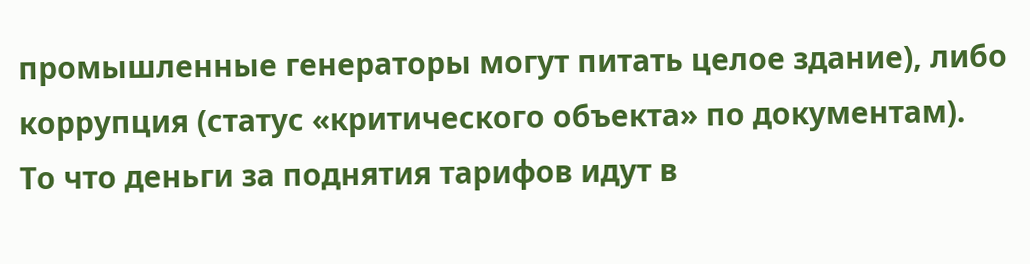промышленные генераторы могут питать целое здание), либо коррупция (статус «критического объекта» по документам).
То что деньги за поднятия тарифов идут в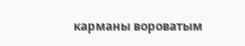карманы вороватым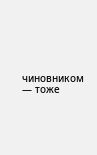чиновником — тоже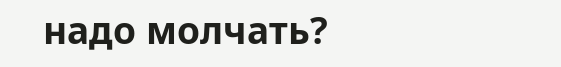надо молчать?